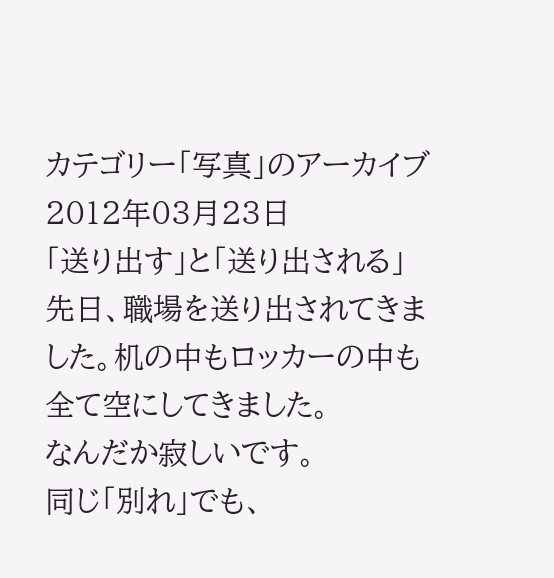カテゴリー「写真」のアーカイブ
2012年03月23日
「送り出す」と「送り出される」
先日、職場を送り出されてきました。机の中もロッカーの中も全て空にしてきました。
なんだか寂しいです。
同じ「別れ」でも、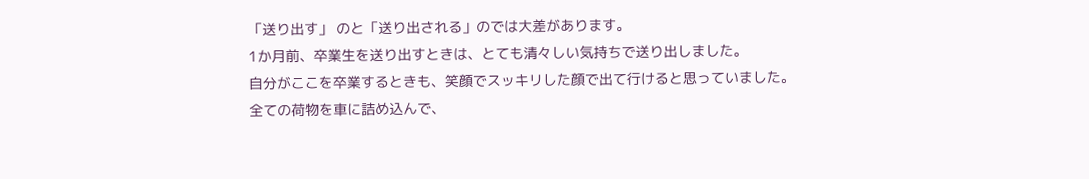「送り出す」 のと「送り出される」のでは大差があります。
1か月前、卒業生を送り出すときは、とても清々しい気持ちで送り出しました。
自分がここを卒業するときも、笑顔でスッキリした顔で出て行けると思っていました。
全ての荷物を車に詰め込んで、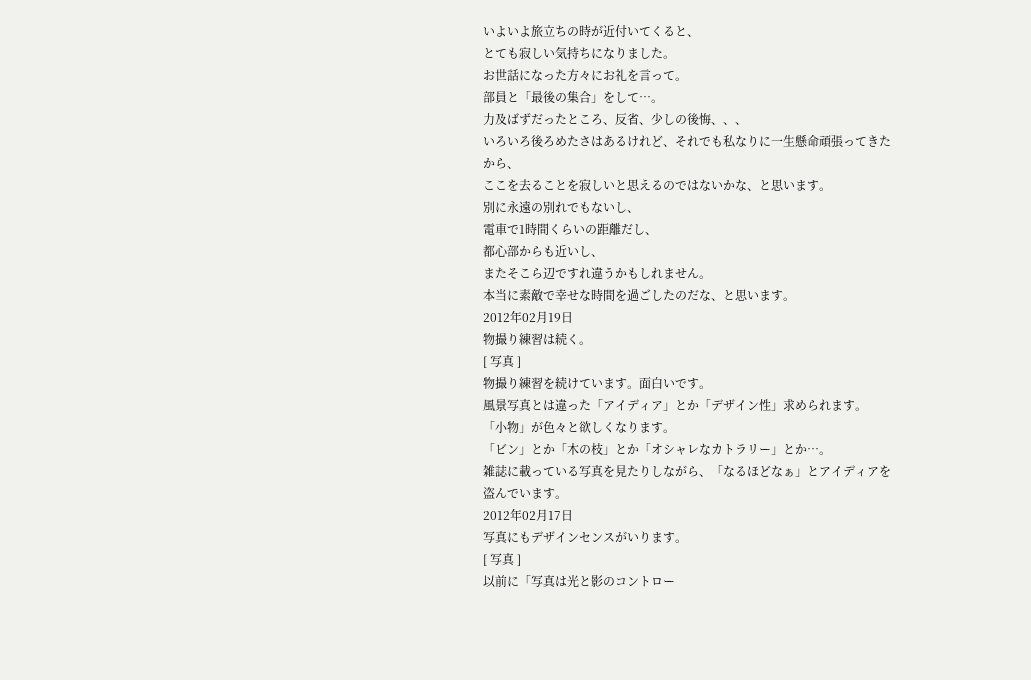いよいよ旅立ちの時が近付いてくると、
とても寂しい気持ちになりました。
お世話になった方々にお礼を言って。
部員と「最後の集合」をして…。
力及ばずだったところ、反省、少しの後悔、、、
いろいろ後ろめたさはあるけれど、それでも私なりに一生懸命頑張ってきたから、
ここを去ることを寂しいと思えるのではないかな、と思います。
別に永遠の別れでもないし、
電車で1時間くらいの距離だし、
都心部からも近いし、
またそこら辺ですれ違うかもしれません。
本当に素敵で幸せな時間を過ごしたのだな、と思います。
2012年02月19日
物撮り練習は続く。
[ 写真 ]
物撮り練習を続けています。面白いです。
風景写真とは違った「アイディア」とか「デザイン性」求められます。
「小物」が色々と欲しくなります。
「ビン」とか「木の枝」とか「オシャレなカトラリー」とか…。
雑誌に載っている写真を見たりしながら、「なるほどなぁ」とアイディアを盗んでいます。
2012年02月17日
写真にもデザインセンスがいります。
[ 写真 ]
以前に「写真は光と影のコントロー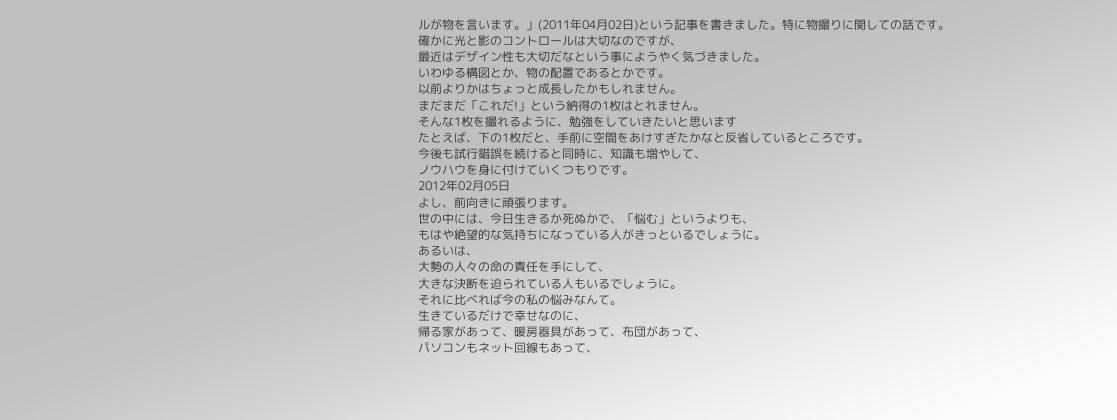ルが物を言います。」(2011年04月02日)という記事を書きました。特に物撮りに関しての話です。
確かに光と影のコントロールは大切なのですが、
最近はデザイン性も大切だなという事にようやく気づきました。
いわゆる構図とか、物の配置であるとかです。
以前よりかはちょっと成長したかもしれません。
まだまだ「これだ!」という納得の1枚はとれません。
そんな1枚を撮れるように、勉強をしていきたいと思います
たとえば、下の1枚だと、手前に空間をあけすぎたかなと反省しているところです。
今後も試行錯誤を続けると同時に、知識も増やして、
ノウハウを身に付けていくつもりです。
2012年02月05日
よし、前向きに頑張ります。
世の中には、今日生きるか死ぬかで、「悩む」というよりも、
もはや絶望的な気持ちになっている人がきっといるでしょうに。
あるいは、
大勢の人々の命の責任を手にして、
大きな決断を迫られている人もいるでしょうに。
それに比べれば今の私の悩みなんて。
生きているだけで幸せなのに、
帰る家があって、暖房器具があって、布団があって、
パソコンもネット回線もあって、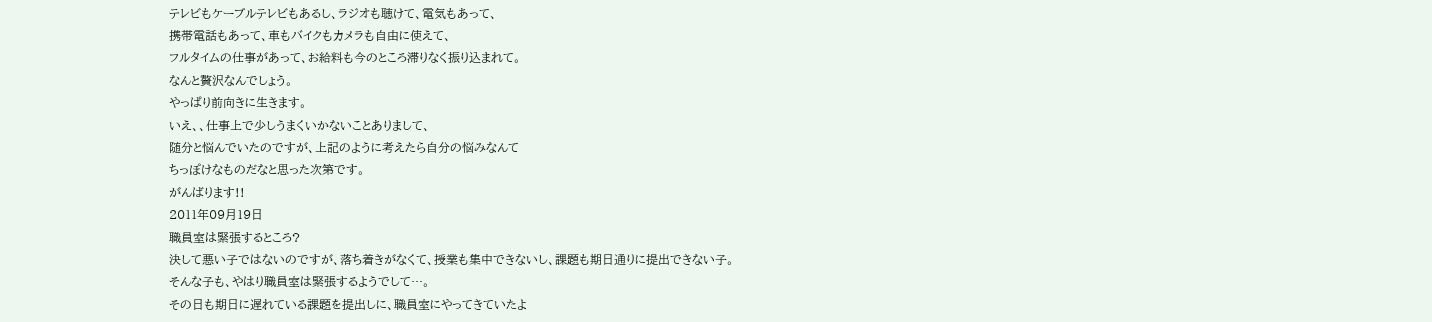テレビもケーブルテレビもあるし、ラジオも聴けて、電気もあって、
携帯電話もあって、車もバイクもカメラも自由に使えて、
フルタイムの仕事があって、お給料も今のところ滞りなく振り込まれて。
なんと贅沢なんでしょう。
やっぱり前向きに生きます。
いえ、、仕事上で少しうまくいかないことありまして、
随分と悩んでいたのですが、上記のように考えたら自分の悩みなんて
ちっぽけなものだなと思った次第です。
がんばります!!
2011年09月19日
職員室は緊張するところ?
決して悪い子ではないのですが、落ち着きがなくて、授業も集中できないし、課題も期日通りに提出できない子。
そんな子も、やはり職員室は緊張するようでして…。
その日も期日に遅れている課題を提出しに、職員室にやってきていたよ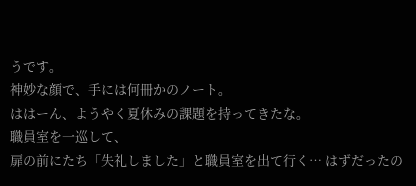うです。
神妙な顔で、手には何冊かのノート。
ははーん、ようやく夏休みの課題を持ってきたな。
職員室を一巡して、
扉の前にたち「失礼しました」と職員室を出て行く… はずだったの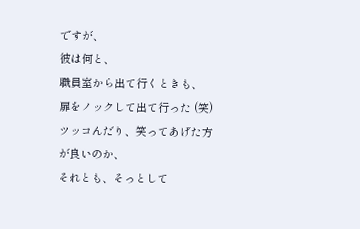ですが、
彼は何と、
職員室から出て行くときも、
扉をノックして出て行った (笑)
ツッコんだり、笑ってあげた方が良いのか、
それとも、そっとして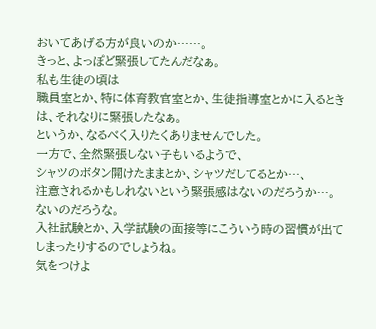おいてあげる方が良いのか……。
きっと、よっぽど緊張してたんだなぁ。
私も生徒の頃は
職員室とか、特に体育教官室とか、生徒指導室とかに入るときは、それなりに緊張したなぁ。
というか、なるべく入りたくありませんでした。
一方で、全然緊張しない子もいるようで、
シャツのボタン開けたままとか、シャツだしてるとか…、
注意されるかもしれないという緊張感はないのだろうか…。
ないのだろうな。
入社試験とか、入学試験の面接等にこういう時の習慣が出てしまったりするのでしょうね。
気をつけよ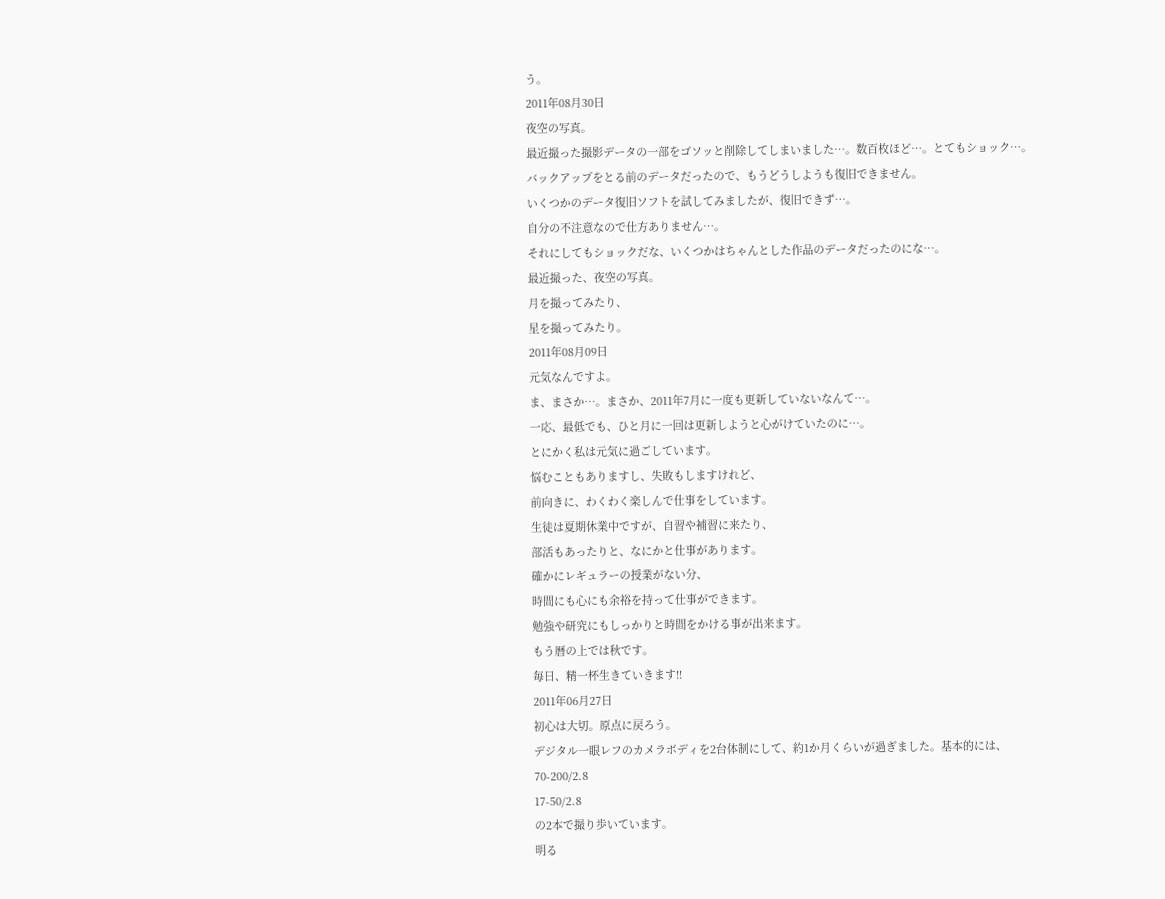う。
2011年08月30日
夜空の写真。
最近撮った撮影データの一部をゴソッと削除してしまいました…。数百枚ほど…。とてもショック…。
バックアップをとる前のデータだったので、もうどうしようも復旧できません。
いくつかのデータ復旧ソフトを試してみましたが、復旧できず…。
自分の不注意なので仕方ありません…。
それにしてもショックだな、いくつかはちゃんとした作品のデータだったのにな…。
最近撮った、夜空の写真。
月を撮ってみたり、
星を撮ってみたり。
2011年08月09日
元気なんですよ。
ま、まさか…。まさか、2011年7月に一度も更新していないなんて…。
一応、最低でも、ひと月に一回は更新しようと心がけていたのに…。
とにかく私は元気に過ごしています。
悩むこともありますし、失敗もしますけれど、
前向きに、わくわく楽しんで仕事をしています。
生徒は夏期休業中ですが、自習や補習に来たり、
部活もあったりと、なにかと仕事があります。
確かにレギュラーの授業がない分、
時間にも心にも余裕を持って仕事ができます。
勉強や研究にもしっかりと時間をかける事が出来ます。
もう暦の上では秋です。
毎日、精一杯生きていきます!!
2011年06月27日
初心は大切。原点に戻ろう。
デジタル一眼レフのカメラボディを2台体制にして、約1か月くらいが過ぎました。基本的には、
70-200/2.8
17-50/2.8
の2本で撮り歩いています。
明る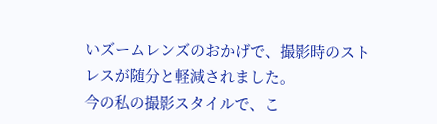いズームレンズのおかげで、撮影時のストレスが随分と軽減されました。
今の私の撮影スタイルで、こ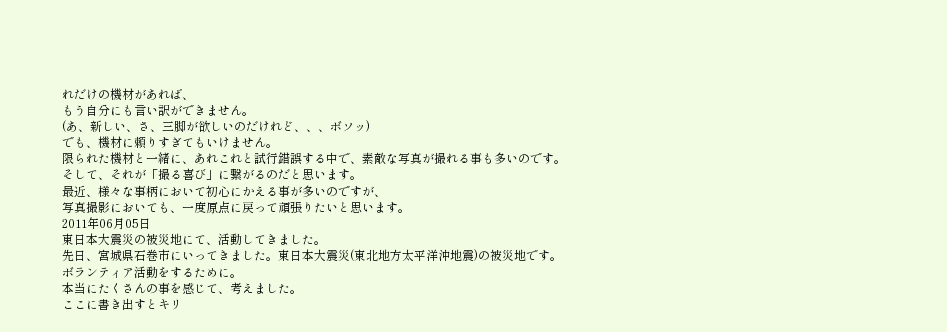れだけの機材があれば、
もう自分にも言い訳ができません。
(あ、新しい、さ、三脚が欲しいのだけれど、、、ボソッ)
でも、機材に頼りすぎてもいけません。
限られた機材と一緒に、あれこれと試行錯誤する中で、素敵な写真が撮れる事も多いのです。
そして、それが「撮る喜び」に繋がるのだと思います。
最近、様々な事柄において初心にかえる事が多いのですが、
写真撮影においても、一度原点に戻って頑張りたいと思います。
2011年06月05日
東日本大震災の被災地にて、活動してきました。
先日、宮城県石巻市にいってきました。東日本大震災(東北地方太平洋沖地震)の被災地です。
ボランティア活動をするために。
本当にたくさんの事を感じて、考えました。
ここに書き出すとキリ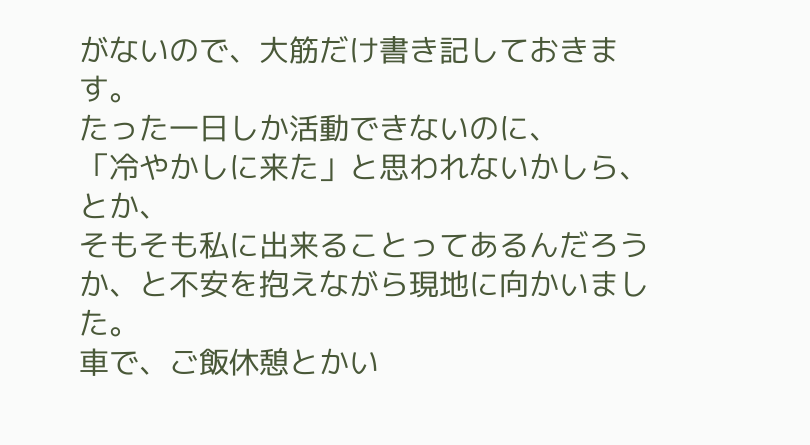がないので、大筋だけ書き記しておきます。
たった一日しか活動できないのに、
「冷やかしに来た」と思われないかしら、とか、
そもそも私に出来ることってあるんだろうか、と不安を抱えながら現地に向かいました。
車で、ご飯休憩とかい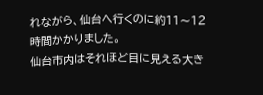れながら、仙台へ行くのに約11〜12時間かかりました。
仙台市内はそれほど目に見える大き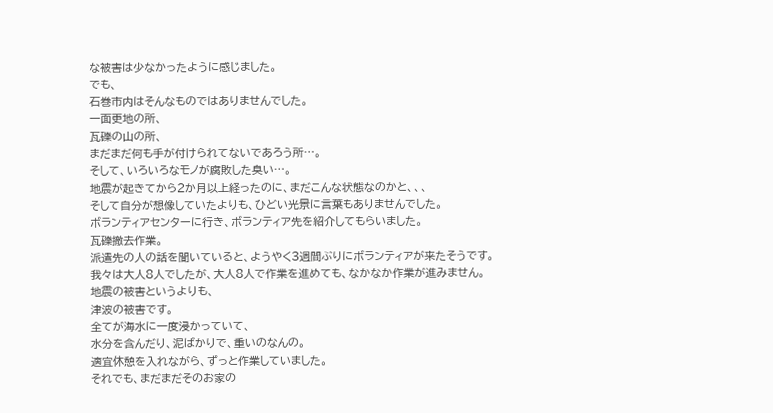な被害は少なかったように感じました。
でも、
石巻市内はそんなものではありませんでした。
一面更地の所、
瓦礫の山の所、
まだまだ何も手が付けられてないであろう所…。
そして、いろいろなモノが腐敗した臭い…。
地震が起きてから2か月以上経ったのに、まだこんな状態なのかと、、、
そして自分が想像していたよりも、ひどい光景に言葉もありませんでした。
ボランティアセンターに行き、ボランティア先を紹介してもらいました。
瓦礫撤去作業。
派遣先の人の話を聞いていると、ようやく3週間ぶりにボランティアが来たそうです。
我々は大人8人でしたが、大人8人で作業を進めても、なかなか作業が進みません。
地震の被害というよりも、
津波の被害です。
全てが海水に一度浸かっていて、
水分を含んだり、泥ばかりで、重いのなんの。
適宜休憩を入れながら、ずっと作業していました。
それでも、まだまだそのお家の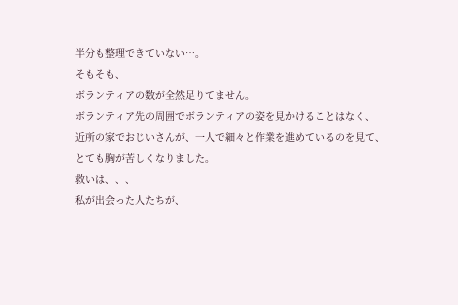半分も整理できていない…。
そもそも、
ボランティアの数が全然足りてません。
ボランティア先の周囲でボランティアの姿を見かけることはなく、
近所の家でおじいさんが、一人で細々と作業を進めているのを見て、
とても胸が苦しくなりました。
救いは、、、
私が出会った人たちが、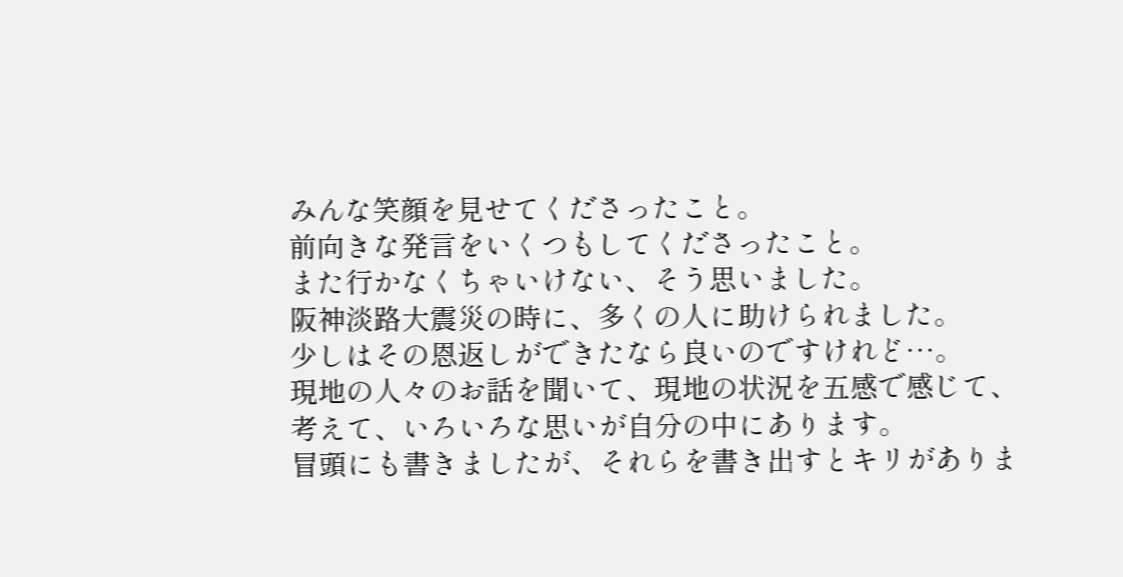みんな笑顔を見せてくださったこと。
前向きな発言をいくつもしてくださったこと。
また行かなくちゃいけない、そう思いました。
阪神淡路大震災の時に、多くの人に助けられました。
少しはその恩返しができたなら良いのですけれど…。
現地の人々のお話を聞いて、現地の状況を五感で感じて、
考えて、いろいろな思いが自分の中にあります。
冒頭にも書きましたが、それらを書き出すとキリがありま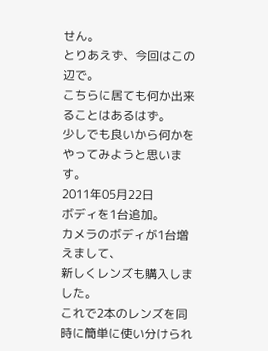せん。
とりあえず、今回はこの辺で。
こちらに居ても何か出来ることはあるはず。
少しでも良いから何かをやってみようと思います。
2011年05月22日
ボディを1台追加。
カメラのボディが1台増えまして、
新しくレンズも購入しました。
これで2本のレンズを同時に簡単に使い分けられ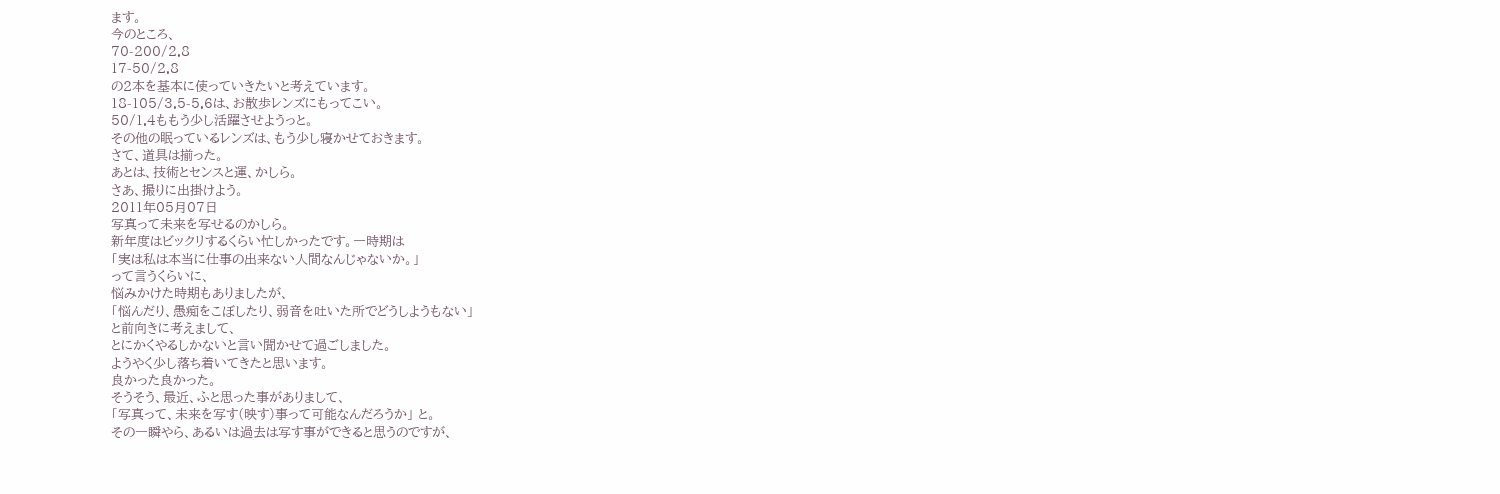ます。
今のところ、
70-200/2.8
17-50/2.8
の2本を基本に使っていきたいと考えています。
18-105/3.5-5.6は、お散歩レンズにもってこい。
50/1.4ももう少し活躍させようっと。
その他の眠っているレンズは、もう少し寝かせておきます。
さて、道具は揃った。
あとは、技術とセンスと運、かしら。
さあ、撮りに出掛けよう。
2011年05月07日
写真って未来を写せるのかしら。
新年度はビックリするくらい忙しかったです。一時期は
「実は私は本当に仕事の出来ない人間なんじゃないか。」
って言うくらいに、
悩みかけた時期もありましたが、
「悩んだり、愚痴をこぼしたり、弱音を吐いた所でどうしようもない」
と前向きに考えまして、
とにかくやるしかないと言い聞かせて過ごしました。
ようやく少し落ち着いてきたと思います。
良かった良かった。
そうそう、最近、ふと思った事がありまして、
「写真って、未来を写す(映す)事って可能なんだろうか」 と。
その一瞬やら、あるいは過去は写す事ができると思うのですが、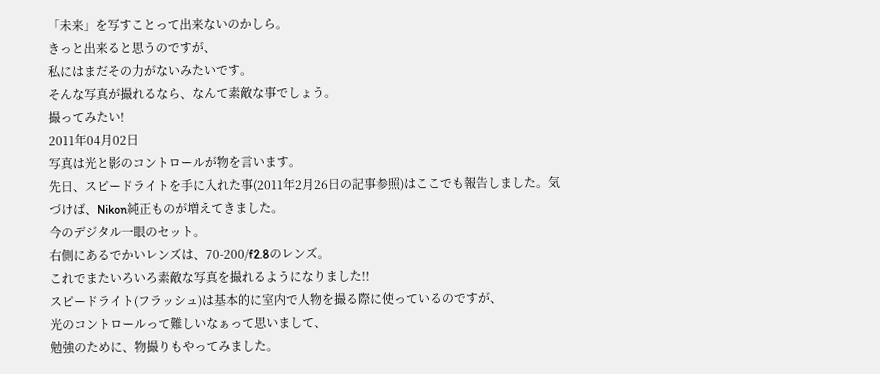「未来」を写すことって出来ないのかしら。
きっと出来ると思うのですが、
私にはまだその力がないみたいです。
そんな写真が撮れるなら、なんて素敵な事でしょう。
撮ってみたい!
2011年04月02日
写真は光と影のコントロールが物を言います。
先日、スピードライトを手に入れた事(2011年2月26日の記事参照)はここでも報告しました。気づけば、Nikon純正ものが増えてきました。
今のデジタル一眼のセット。
右側にあるでかいレンズは、70-200/f2.8のレンズ。
これでまたいろいろ素敵な写真を撮れるようになりました!!
スピードライト(フラッシュ)は基本的に室内で人物を撮る際に使っているのですが、
光のコントロールって難しいなぁって思いまして、
勉強のために、物撮りもやってみました。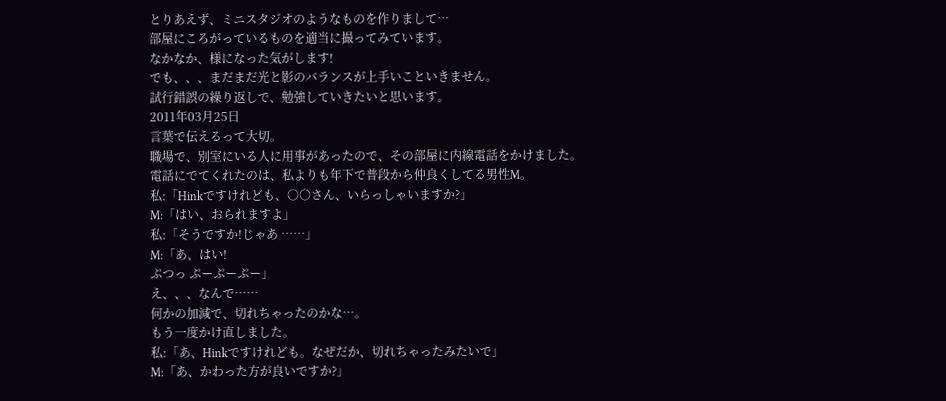とりあえず、ミニスタジオのようなものを作りまして…
部屋にころがっているものを適当に撮ってみています。
なかなか、様になった気がします!
でも、、、まだまだ光と影のバランスが上手いこといきません。
試行錯誤の繰り返しで、勉強していきたいと思います。
2011年03月25日
言葉で伝えるって大切。
職場で、別室にいる人に用事があったので、その部屋に内線電話をかけました。
電話にでてくれたのは、私よりも年下で普段から仲良くしてる男性M。
私:「Hinkですけれども、○○さん、いらっしゃいますか?」
M:「はい、おられますよ」
私:「そうですか!じゃあ ……」
M:「あ、はい!
ぷつっ ぷーぷーぷー」
え、、、なんで……
何かの加減で、切れちゃったのかな…。
もう一度かけ直しました。
私:「あ、Hinkですけれども。なぜだか、切れちゃったみたいで」
M:「あ、かわった方が良いですか?」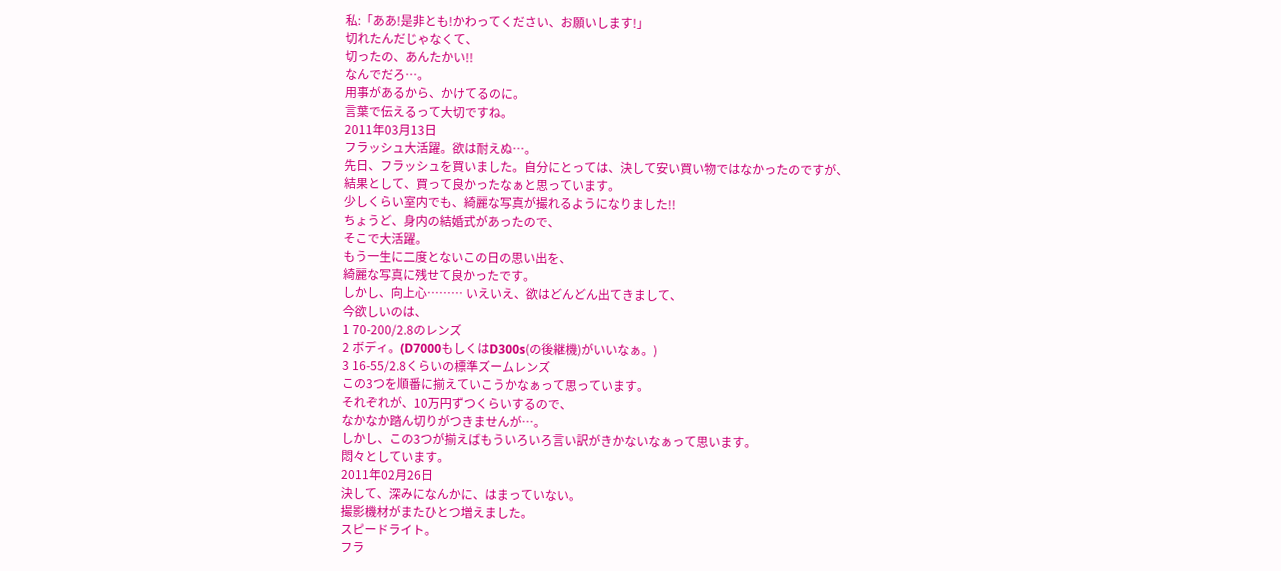私:「ああ!是非とも!かわってください、お願いします!」
切れたんだじゃなくて、
切ったの、あんたかい!!
なんでだろ…。
用事があるから、かけてるのに。
言葉で伝えるって大切ですね。
2011年03月13日
フラッシュ大活躍。欲は耐えぬ…。
先日、フラッシュを買いました。自分にとっては、決して安い買い物ではなかったのですが、
結果として、買って良かったなぁと思っています。
少しくらい室内でも、綺麗な写真が撮れるようになりました!!
ちょうど、身内の結婚式があったので、
そこで大活躍。
もう一生に二度とないこの日の思い出を、
綺麗な写真に残せて良かったです。
しかし、向上心……… いえいえ、欲はどんどん出てきまして、
今欲しいのは、
1 70-200/2.8のレンズ
2 ボディ。(D7000もしくはD300s(の後継機)がいいなぁ。)
3 16-55/2.8くらいの標準ズームレンズ
この3つを順番に揃えていこうかなぁって思っています。
それぞれが、10万円ずつくらいするので、
なかなか踏ん切りがつきませんが…。
しかし、この3つが揃えばもういろいろ言い訳がきかないなぁって思います。
悶々としています。
2011年02月26日
決して、深みになんかに、はまっていない。
撮影機材がまたひとつ増えました。
スピードライト。
フラ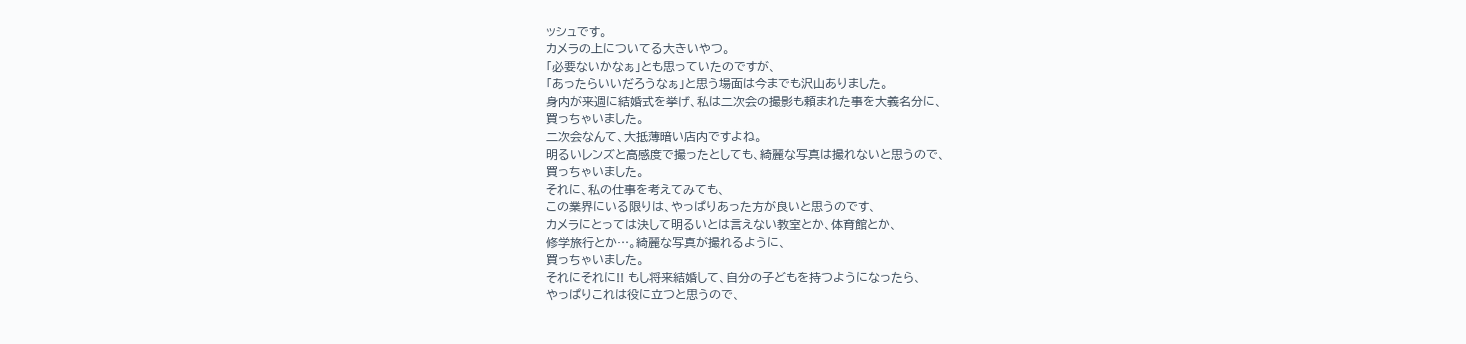ッシュです。
カメラの上についてる大きいやつ。
「必要ないかなぁ」とも思っていたのですが、
「あったらいいだろうなぁ」と思う場面は今までも沢山ありました。
身内が来週に結婚式を挙げ、私は二次会の撮影も頼まれた事を大義名分に、
買っちゃいました。
二次会なんて、大抵薄暗い店内ですよね。
明るいレンズと高感度で撮ったとしても、綺麗な写真は撮れないと思うので、
買っちゃいました。
それに、私の仕事を考えてみても、
この業界にいる限りは、やっぱりあった方が良いと思うのです、
カメラにとっては決して明るいとは言えない教室とか、体育館とか、
修学旅行とか…。綺麗な写真が撮れるように、
買っちゃいました。
それにそれに!! もし将来結婚して、自分の子どもを持つようになったら、
やっぱりこれは役に立つと思うので、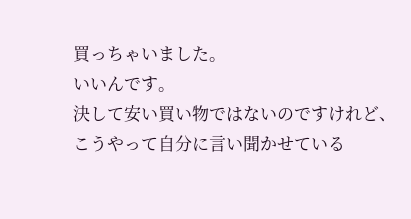買っちゃいました。
いいんです。
決して安い買い物ではないのですけれど、こうやって自分に言い聞かせている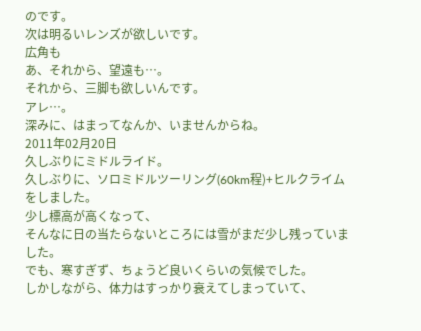のです。
次は明るいレンズが欲しいです。
広角も
あ、それから、望遠も…。
それから、三脚も欲しいんです。
アレ…。
深みに、はまってなんか、いませんからね。
2011年02月20日
久しぶりにミドルライド。
久しぶりに、ソロミドルツーリング(60km程)+ヒルクライムをしました。
少し標高が高くなって、
そんなに日の当たらないところには雪がまだ少し残っていました。
でも、寒すぎず、ちょうど良いくらいの気候でした。
しかしながら、体力はすっかり衰えてしまっていて、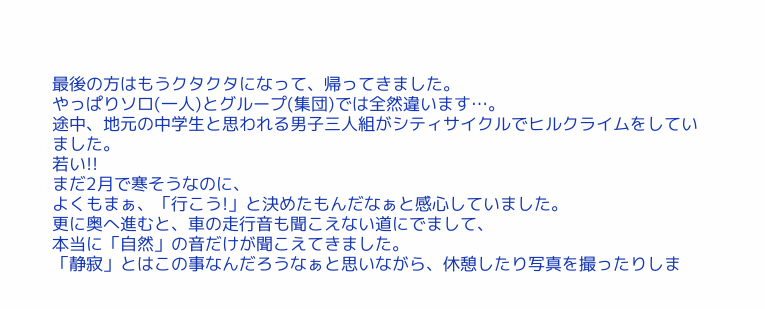最後の方はもうクタクタになって、帰ってきました。
やっぱりソロ(一人)とグループ(集団)では全然違います…。
途中、地元の中学生と思われる男子三人組がシティサイクルでヒルクライムをしていました。
若い!!
まだ2月で寒そうなのに、
よくもまぁ、「行こう!」と決めたもんだなぁと感心していました。
更に奥へ進むと、車の走行音も聞こえない道にでまして、
本当に「自然」の音だけが聞こえてきました。
「静寂」とはこの事なんだろうなぁと思いながら、休憩したり写真を撮ったりしま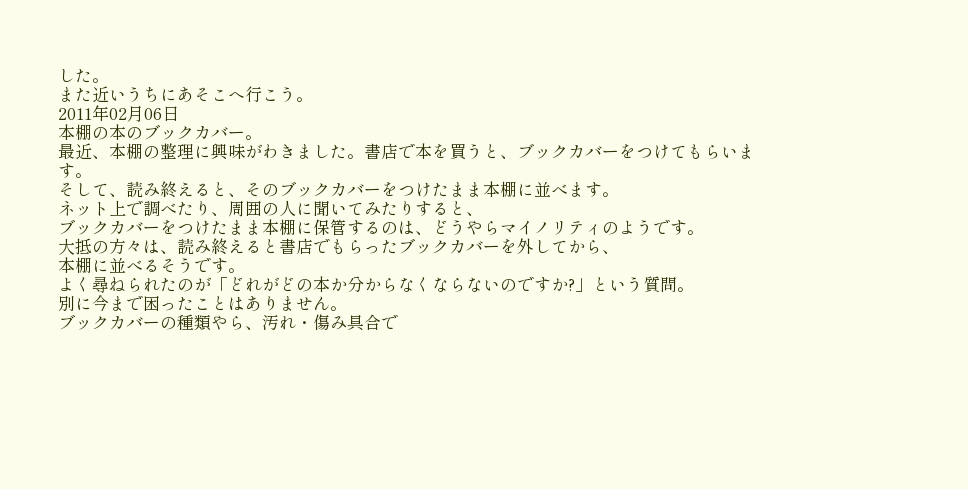した。
また近いうちにあそこへ行こう。
2011年02月06日
本棚の本のブックカバー。
最近、本棚の整理に興味がわきました。書店で本を買うと、ブックカバーをつけてもらいます。
そして、読み終えると、そのブックカバーをつけたまま本棚に並べます。
ネット上で調べたり、周囲の人に聞いてみたりすると、
ブックカバーをつけたまま本棚に保管するのは、どうやらマイノリティのようです。
大抵の方々は、読み終えると書店でもらったブックカバーを外してから、
本棚に並べるそうです。
よく尋ねられたのが「どれがどの本か分からなくならないのですか?」という質問。
別に今まで困ったことはありません。
ブックカバーの種類やら、汚れ・傷み具合で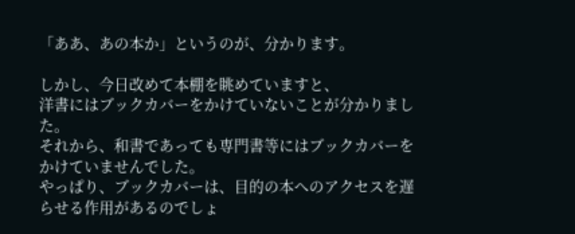「ああ、あの本か」というのが、分かります。

しかし、今日改めて本棚を眺めていますと、
洋書にはブックカバーをかけていないことが分かりました。
それから、和書であっても専門書等にはブックカバーをかけていませんでした。
やっぱり、ブックカバーは、目的の本へのアクセスを遅らせる作用があるのでしょ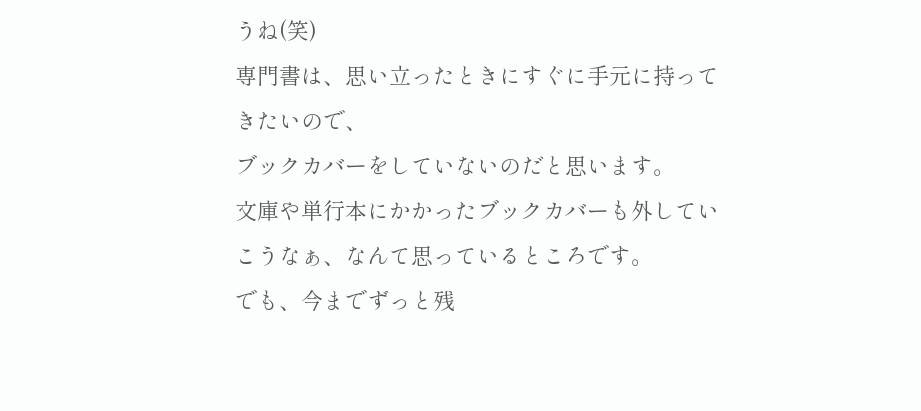うね(笑)
専門書は、思い立ったときにすぐに手元に持ってきたいので、
ブックカバーをしていないのだと思います。
文庫や単行本にかかったブックカバーも外していこうなぁ、なんて思っているところです。
でも、今までずっと残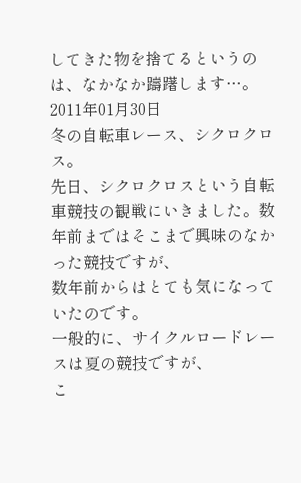してきた物を捨てるというのは、なかなか躊躇します…。
2011年01月30日
冬の自転車レース、シクロクロス。
先日、シクロクロスという自転車競技の観戦にいきました。数年前まではそこまで興味のなかった競技ですが、
数年前からはとても気になっていたのです。
一般的に、サイクルロードレースは夏の競技ですが、
こ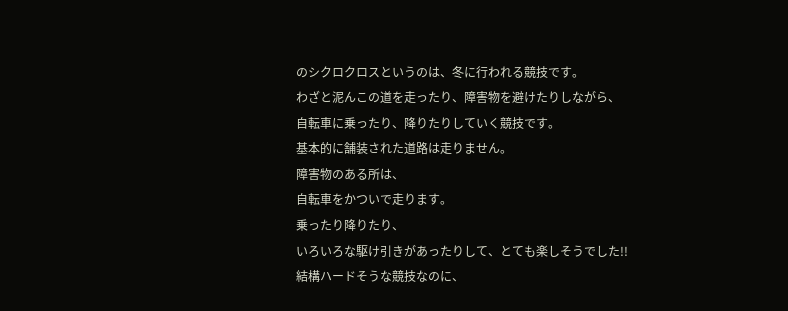のシクロクロスというのは、冬に行われる競技です。
わざと泥んこの道を走ったり、障害物を避けたりしながら、
自転車に乗ったり、降りたりしていく競技です。
基本的に舗装された道路は走りません。
障害物のある所は、
自転車をかついで走ります。
乗ったり降りたり、
いろいろな駆け引きがあったりして、とても楽しそうでした!!
結構ハードそうな競技なのに、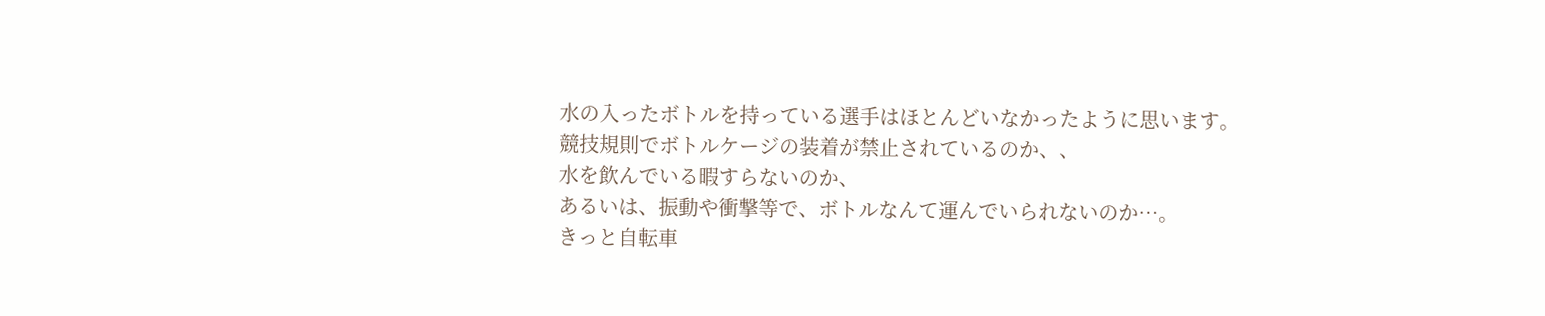水の入ったボトルを持っている選手はほとんどいなかったように思います。
競技規則でボトルケージの装着が禁止されているのか、、
水を飲んでいる暇すらないのか、
あるいは、振動や衝撃等で、ボトルなんて運んでいられないのか…。
きっと自転車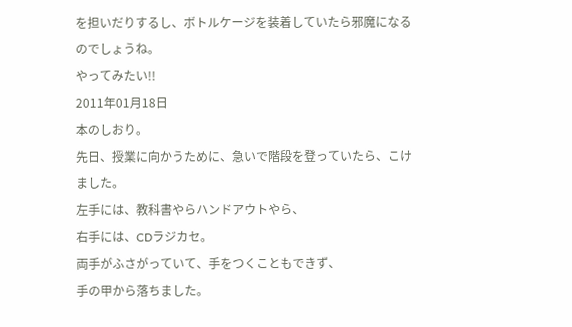を担いだりするし、ボトルケージを装着していたら邪魔になるのでしょうね。
やってみたい!!
2011年01月18日
本のしおり。
先日、授業に向かうために、急いで階段を登っていたら、こけました。
左手には、教科書やらハンドアウトやら、
右手には、CDラジカセ。
両手がふさがっていて、手をつくこともできず、
手の甲から落ちました。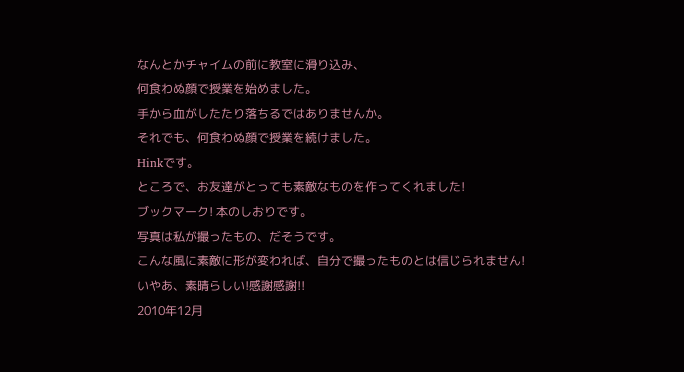なんとかチャイムの前に教室に滑り込み、
何食わぬ顔で授業を始めました。
手から血がしたたり落ちるではありませんか。
それでも、何食わぬ顔で授業を続けました。
Hinkです。
ところで、お友達がとっても素敵なものを作ってくれました!
ブックマーク! 本のしおりです。
写真は私が撮ったもの、だそうです。
こんな風に素敵に形が変われば、自分で撮ったものとは信じられません!
いやあ、素晴らしい!感謝感謝!!
2010年12月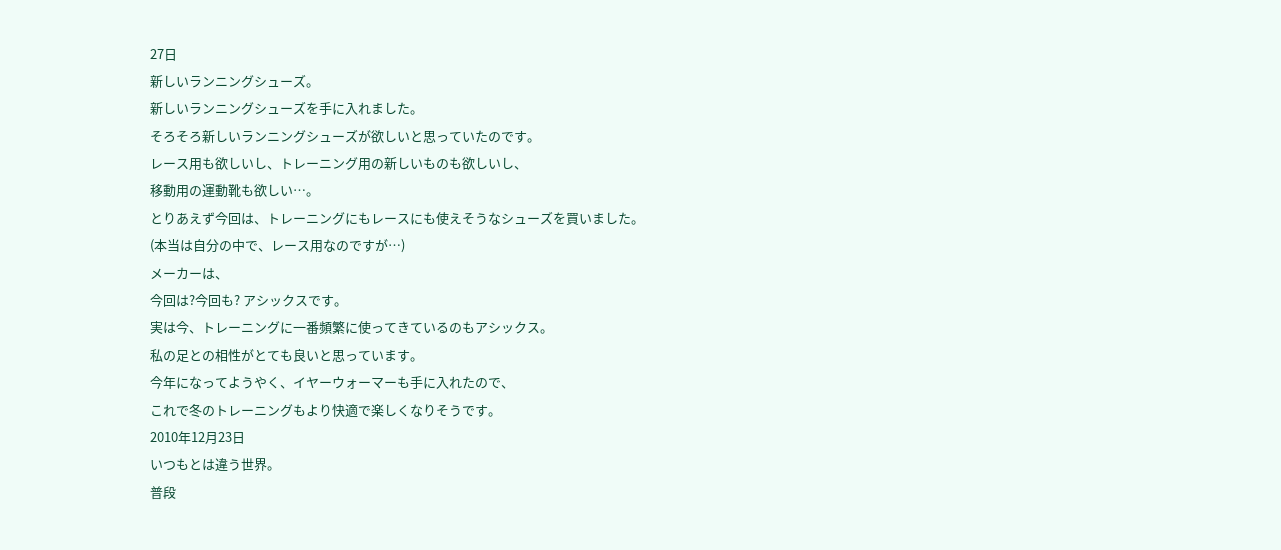27日
新しいランニングシューズ。
新しいランニングシューズを手に入れました。
そろそろ新しいランニングシューズが欲しいと思っていたのです。
レース用も欲しいし、トレーニング用の新しいものも欲しいし、
移動用の運動靴も欲しい…。
とりあえず今回は、トレーニングにもレースにも使えそうなシューズを買いました。
(本当は自分の中で、レース用なのですが…)
メーカーは、
今回は?今回も? アシックスです。
実は今、トレーニングに一番頻繁に使ってきているのもアシックス。
私の足との相性がとても良いと思っています。
今年になってようやく、イヤーウォーマーも手に入れたので、
これで冬のトレーニングもより快適で楽しくなりそうです。
2010年12月23日
いつもとは違う世界。
普段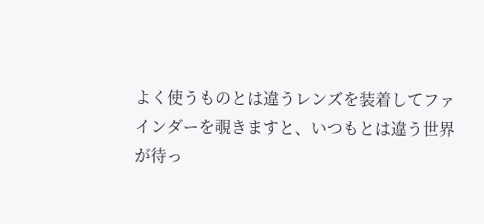よく使うものとは違うレンズを装着してファインダーを覗きますと、いつもとは違う世界が待っ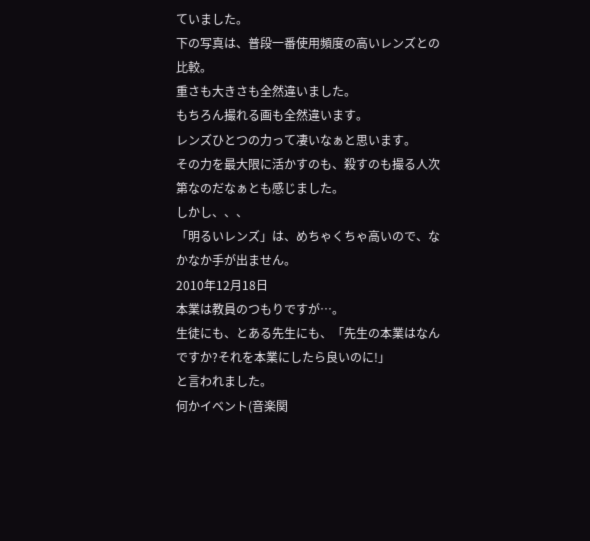ていました。
下の写真は、普段一番使用頻度の高いレンズとの比較。
重さも大きさも全然違いました。
もちろん撮れる画も全然違います。
レンズひとつの力って凄いなぁと思います。
その力を最大限に活かすのも、殺すのも撮る人次第なのだなぁとも感じました。
しかし、、、
「明るいレンズ」は、めちゃくちゃ高いので、なかなか手が出ません。
2010年12月18日
本業は教員のつもりですが…。
生徒にも、とある先生にも、「先生の本業はなんですか?それを本業にしたら良いのに!」
と言われました。
何かイベント(音楽関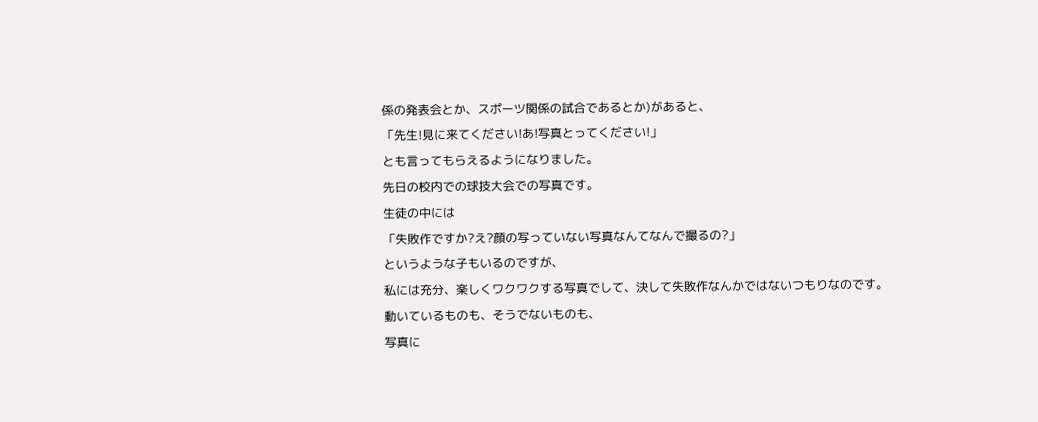係の発表会とか、スポーツ関係の試合であるとか)があると、
「先生!見に来てください!あ!写真とってください!」
とも言ってもらえるようになりました。
先日の校内での球技大会での写真です。
生徒の中には
「失敗作ですか?え?顔の写っていない写真なんてなんで撮るの?」
というような子もいるのですが、
私には充分、楽しくワクワクする写真でして、決して失敗作なんかではないつもりなのです。
動いているものも、そうでないものも、
写真に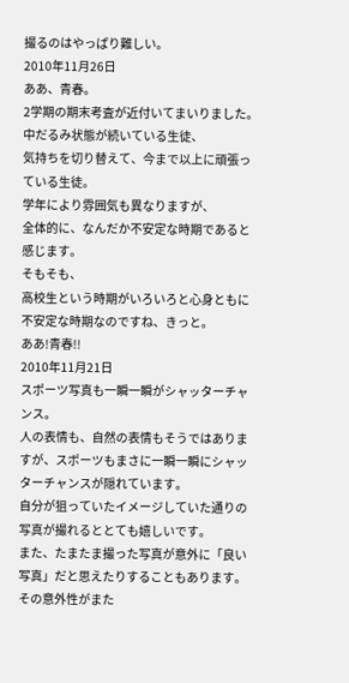撮るのはやっぱり難しい。
2010年11月26日
ああ、青春。
2学期の期末考査が近付いてまいりました。中だるみ状態が続いている生徒、
気持ちを切り替えて、今まで以上に頑張っている生徒。
学年により雰囲気も異なりますが、
全体的に、なんだか不安定な時期であると感じます。
そもそも、
高校生という時期がいろいろと心身ともに不安定な時期なのですね、きっと。
ああ!青春!!
2010年11月21日
スポーツ写真も一瞬一瞬がシャッターチャンス。
人の表情も、自然の表情もそうではありますが、スポーツもまさに一瞬一瞬にシャッターチャンスが隠れています。
自分が狙っていたイメージしていた通りの写真が撮れるととても嬉しいです。
また、たまたま撮った写真が意外に「良い写真」だと思えたりすることもあります。
その意外性がまた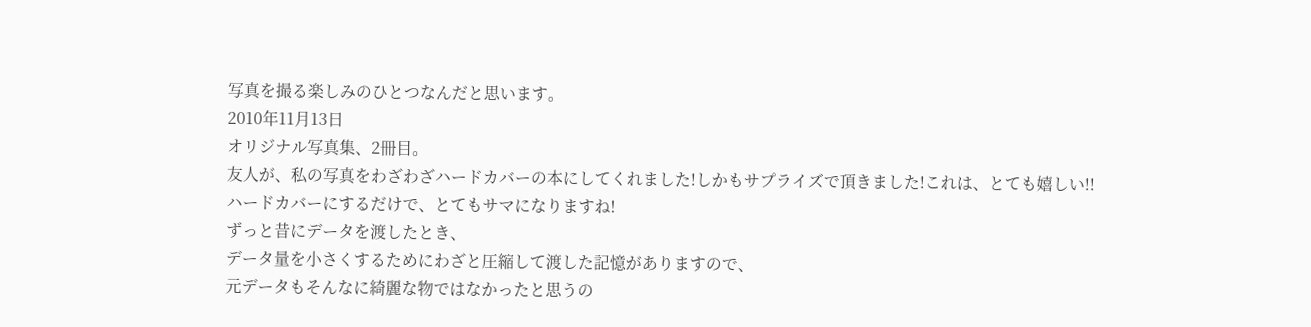写真を撮る楽しみのひとつなんだと思います。
2010年11月13日
オリジナル写真集、2冊目。
友人が、私の写真をわざわざハードカバーの本にしてくれました!しかもサプライズで頂きました!これは、とても嬉しい!!
ハードカバーにするだけで、とてもサマになりますね!
ずっと昔にデータを渡したとき、
データ量を小さくするためにわざと圧縮して渡した記憶がありますので、
元データもそんなに綺麗な物ではなかったと思うの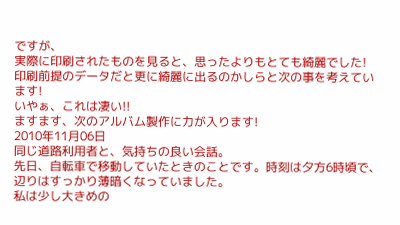ですが、
実際に印刷されたものを見ると、思ったよりもとても綺麗でした!
印刷前提のデータだと更に綺麗に出るのかしらと次の事を考えています!
いやぁ、これは凄い!!
ますます、次のアルバム製作に力が入ります!
2010年11月06日
同じ道路利用者と、気持ちの良い会話。
先日、自転車で移動していたときのことです。時刻は夕方6時頃で、辺りはすっかり薄暗くなっていました。
私は少し大きめの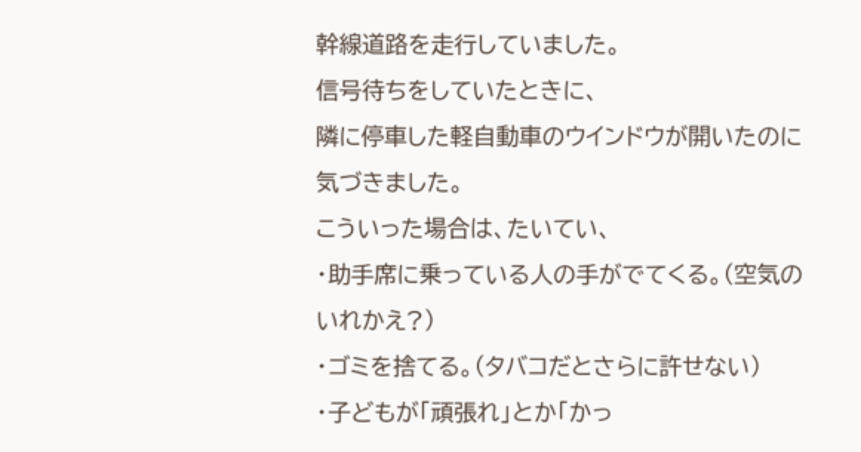幹線道路を走行していました。
信号待ちをしていたときに、
隣に停車した軽自動車のウインドウが開いたのに気づきました。
こういった場合は、たいてい、
・助手席に乗っている人の手がでてくる。(空気のいれかえ?)
・ゴミを捨てる。(タバコだとさらに許せない)
・子どもが「頑張れ」とか「かっ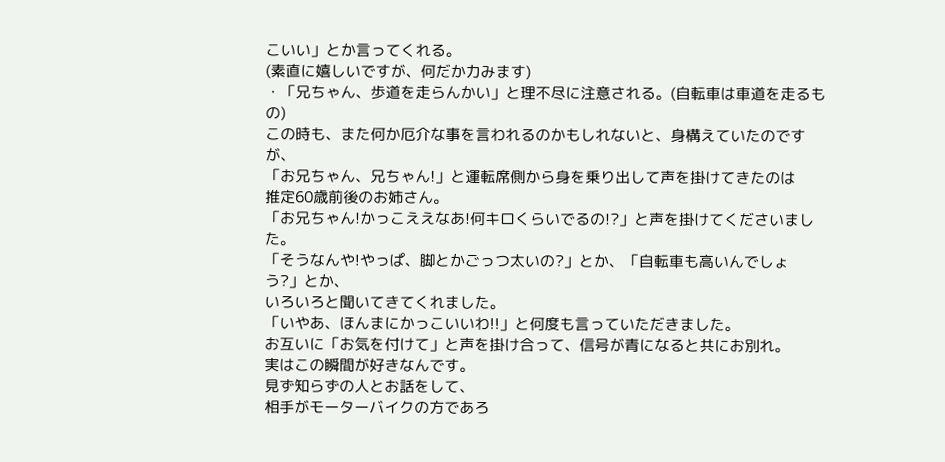こいい」とか言ってくれる。
(素直に嬉しいですが、何だか力みます)
・「兄ちゃん、歩道を走らんかい」と理不尽に注意される。(自転車は車道を走るもの)
この時も、また何か厄介な事を言われるのかもしれないと、身構えていたのですが、
「お兄ちゃん、兄ちゃん!」と運転席側から身を乗り出して声を掛けてきたのは
推定60歳前後のお姉さん。
「お兄ちゃん!かっこええなあ!何キロくらいでるの!?」と声を掛けてくださいました。
「そうなんや!やっぱ、脚とかごっつ太いの?」とか、「自転車も高いんでしょう?」とか、
いろいろと聞いてきてくれました。
「いやあ、ほんまにかっこいいわ!!」と何度も言っていただきました。
お互いに「お気を付けて」と声を掛け合って、信号が青になると共にお別れ。
実はこの瞬間が好きなんです。
見ず知らずの人とお話をして、
相手がモーターバイクの方であろ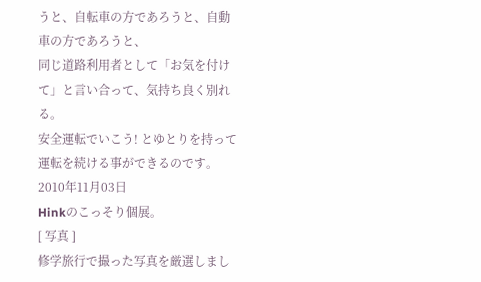うと、自転車の方であろうと、自動車の方であろうと、
同じ道路利用者として「お気を付けて」と言い合って、気持ち良く別れる。
安全運転でいこう! とゆとりを持って運転を続ける事ができるのです。
2010年11月03日
Hinkのこっそり個展。
[ 写真 ]
修学旅行で撮った写真を厳選しまし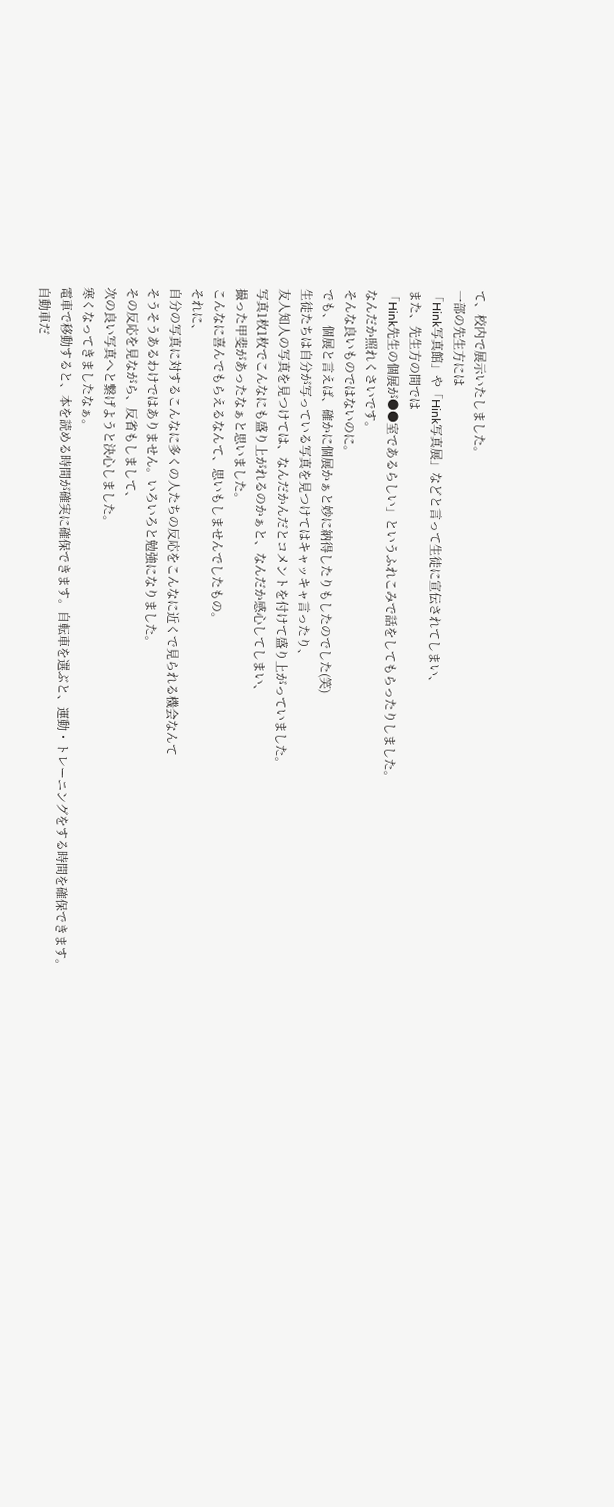て、校内で展示いたしました。
一部の先生方には
「Hink写真館」や「Hink写真展」などと言って生徒に宣伝されてしまい、
また、先生方の間では
「Hink先生の個展が●●室であるらしい」というふれこみで話をしてもらったりしました。
なんだか照れくさいです。
そんな良いものではないのに。
でも、個展と言えば、確かに個展かぁと妙に納得したりもしたのでした(笑)
生徒たちは自分が写っている写真を見つけてはキャッキャ言ったり、
友人知人の写真を見つけては、なんだかんだとコメントを付けて盛り上がっていました。
写真1枚1枚でこんなにも盛り上がれるのかぁと、なんだか感心してしまい、
撮った甲斐があったなぁと思いました。
こんなに喜んでもらえるなんて、思いもしませんでしたもの。
それに、
自分の写真に対するこんなに多くの人たちの反応をこんなに近くで見られる機会なんて
そうそうあるわけではありません。いろいろと勉強になりました。
その反応を見ながら、反省もしまして、
次の良い写真へと繋げようと決心しました。
寒くなってきましたなぁ。
電車で移動すると、本を読める時間が確実に確保できます。自転車を選ぶと、運動・トレーニングをする時間を確保できます。
自動車だ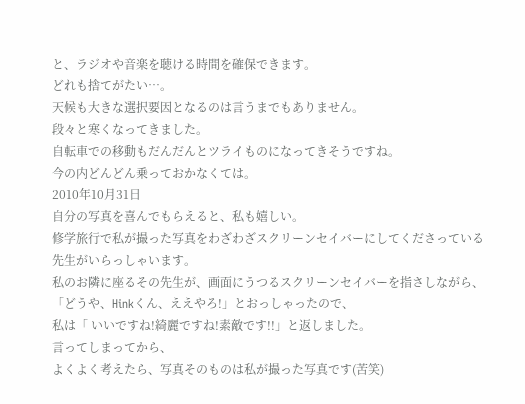と、ラジオや音楽を聴ける時間を確保できます。
どれも捨てがたい…。
天候も大きな選択要因となるのは言うまでもありません。
段々と寒くなってきました。
自転車での移動もだんだんとツライものになってきそうですね。
今の内どんどん乗っておかなくては。
2010年10月31日
自分の写真を喜んでもらえると、私も嬉しい。
修学旅行で私が撮った写真をわざわざスクリーンセイバーにしてくださっている先生がいらっしゃいます。
私のお隣に座るその先生が、画面にうつるスクリーンセイバーを指さしながら、
「どうや、Hinkくん、ええやろ!」とおっしゃったので、
私は「 いいですね!綺麗ですね!素敵です!!」と返しました。
言ってしまってから、
よくよく考えたら、写真そのものは私が撮った写真です(苦笑)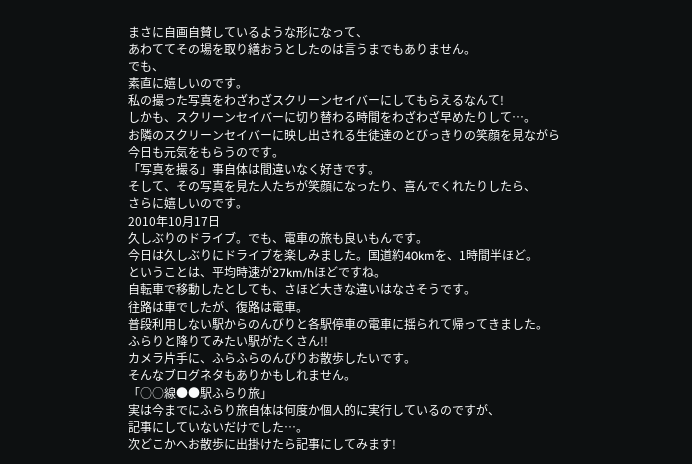まさに自画自賛しているような形になって、
あわててその場を取り繕おうとしたのは言うまでもありません。
でも、
素直に嬉しいのです。
私の撮った写真をわざわざスクリーンセイバーにしてもらえるなんて!
しかも、スクリーンセイバーに切り替わる時間をわざわざ早めたりして…。
お隣のスクリーンセイバーに映し出される生徒達のとびっきりの笑顔を見ながら
今日も元気をもらうのです。
「写真を撮る」事自体は間違いなく好きです。
そして、その写真を見た人たちが笑顔になったり、喜んでくれたりしたら、
さらに嬉しいのです。
2010年10月17日
久しぶりのドライブ。でも、電車の旅も良いもんです。
今日は久しぶりにドライブを楽しみました。国道約40kmを、1時間半ほど。
ということは、平均時速が27km/hほどですね。
自転車で移動したとしても、さほど大きな違いはなさそうです。
往路は車でしたが、復路は電車。
普段利用しない駅からのんびりと各駅停車の電車に揺られて帰ってきました。
ふらりと降りてみたい駅がたくさん!!
カメラ片手に、ふらふらのんびりお散歩したいです。
そんなブログネタもありかもしれません。
「○○線●●駅ふらり旅」
実は今までにふらり旅自体は何度か個人的に実行しているのですが、
記事にしていないだけでした…。
次どこかへお散歩に出掛けたら記事にしてみます!